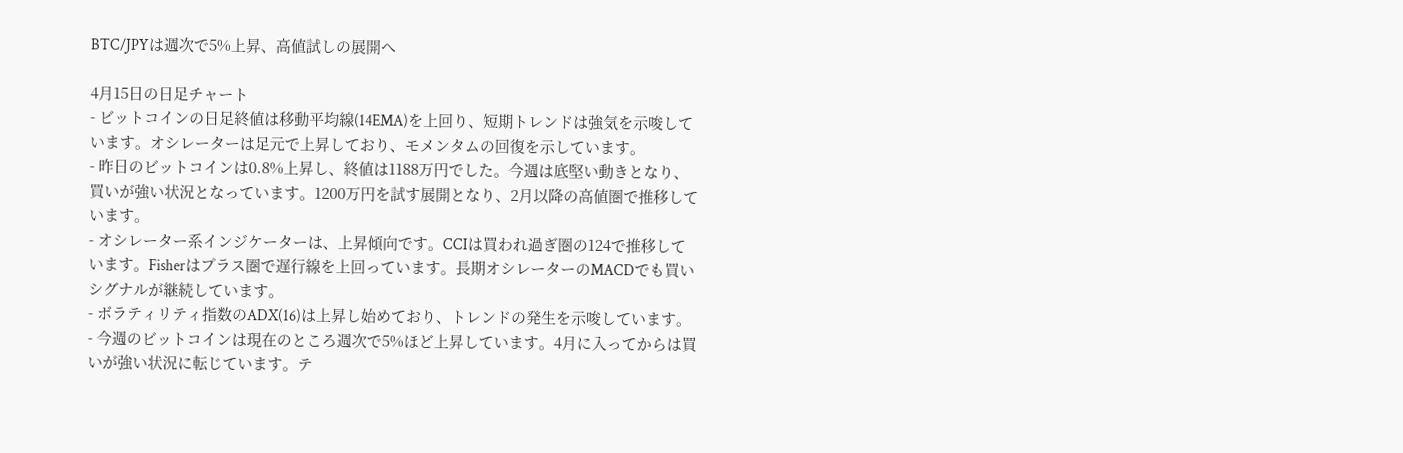BTC/JPYは週次で5%上昇、高値試しの展開へ

4月15日の日足チャート
- ビットコインの日足終値は移動平均線(14EMA)を上回り、短期トレンドは強気を示唆しています。オシレーターは足元で上昇しており、モメンタムの回復を示しています。
- 昨日のビットコインは0.8%上昇し、終値は1188万円でした。今週は底堅い動きとなり、買いが強い状況となっています。1200万円を試す展開となり、2月以降の高値圏で推移しています。
- オシレーター系インジケーターは、上昇傾向です。CCIは買われ過ぎ圏の124で推移しています。Fisherはプラス圏で遅行線を上回っています。長期オシレーターのMACDでも買いシグナルが継続しています。
- ボラティリティ指数のADX(16)は上昇し始めており、トレンドの発生を示唆しています。
- 今週のビットコインは現在のところ週次で5%ほど上昇しています。4月に入ってからは買いが強い状況に転じています。テ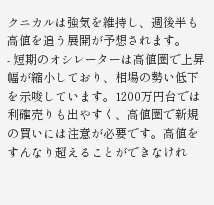クニカルは強気を維持し、週後半も高値を追う展開が予想されます。
- 短期のオシレーターは高値圏で上昇幅が縮小しており、相場の勢い低下を示唆しています。1200万円台では利確売りも出やすく、高値圏で新規の買いには注意が必要です。高値をすんなり超えることができなけれ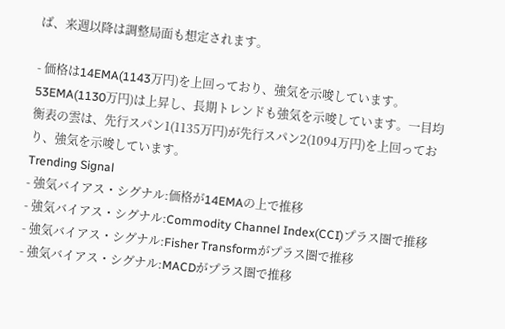ば、来週以降は調整局面も想定されます。

- 価格は14EMA(1143万円)を上回っており、強気を示唆しています。53EMA(1130万円)は上昇し、長期トレンドも強気を示唆しています。一目均衡表の雲は、先行スパン1(1135万円)が先行スパン2(1094万円)を上回っており、強気を示唆しています。
Trending Signal
- 強気バイアス・シグナル:価格が14EMAの上で推移
- 強気バイアス・シグナル:Commodity Channel Index(CCI)プラス圏で推移
- 強気バイアス・シグナル:Fisher Transformがプラス圏で推移
- 強気バイアス・シグナル:MACDがプラス圏で推移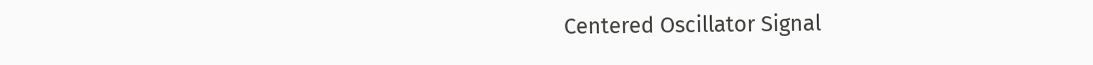Centered Oscillator Signal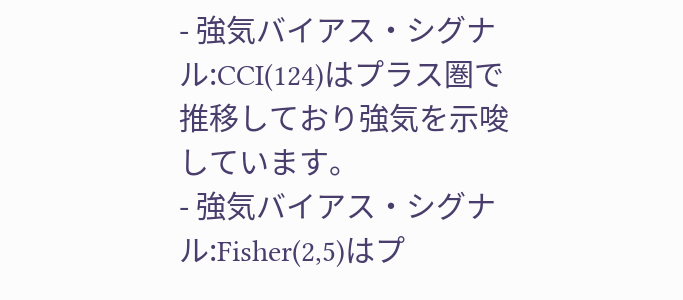- 強気バイアス・シグナル:CCI(124)はプラス圏で推移しており強気を示唆しています。
- 強気バイアス・シグナル:Fisher(2,5)はプ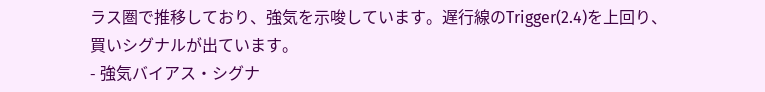ラス圏で推移しており、強気を示唆しています。遅行線のTrigger(2.4)を上回り、買いシグナルが出ています。
- 強気バイアス・シグナ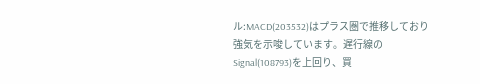ル:MACD(203532)はプラス圏で推移しており強気を示唆しています。遅行線のSignal(108793)を上回り、買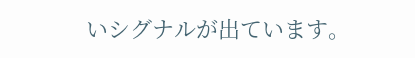いシグナルが出ています。